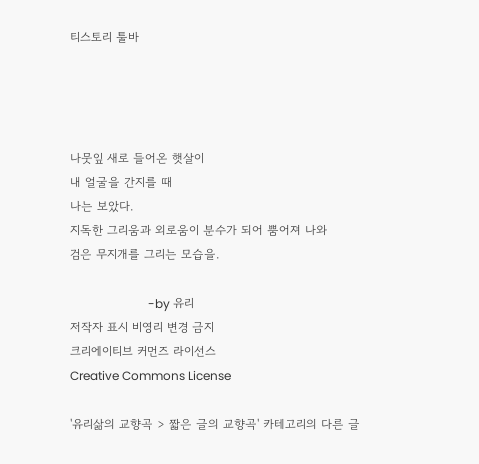티스토리 툴바




나뭇잎 새로 들어온 햇살이
내 얼굴을 간지를 때
나는 보았다.
지독한 그리움과 외로움이 분수가 되어 뿜어져 나와
검은 무지개를 그리는 모습을.

                          -by 유리
저작자 표시 비영리 변경 금지
크리에이티브 커먼즈 라이선스
Creative Commons License

'유리삶의 교향곡 > 짧은 글의 교향곡' 카테고리의 다른 글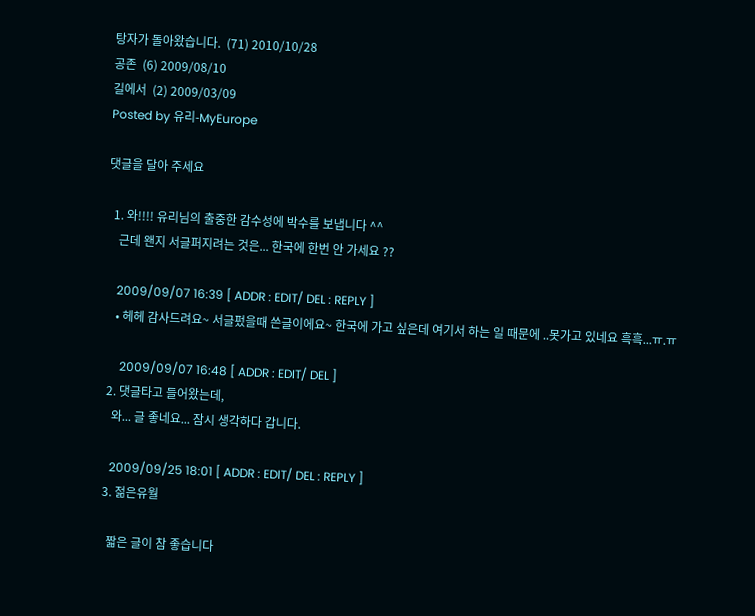탕자가 돌아왔습니다.  (71) 2010/10/28
공존  (6) 2009/08/10
길에서  (2) 2009/03/09
Posted by 유리-MyEurope

댓글을 달아 주세요

  1. 와!!!! 유리님의 출중한 감수성에 박수를 보냅니다 ^^
    근데 왠지 서글퍼지려는 것은... 한국에 한번 안 가세요 ??

    2009/09/07 16:39 [ ADDR : EDIT/ DEL : REPLY ]
    • 헤헤 감사드려요~ 서글펐을때 쓴글이에요~ 한국에 가고 싶은데 여기서 하는 일 때문에 ..못가고 있네요 흑흑...ㅠ.ㅠ

      2009/09/07 16:48 [ ADDR : EDIT/ DEL ]
  2. 댓글타고 들어왔는데,
    와... 글 좋네요... 잠시 생각하다 갑니다.

    2009/09/25 18:01 [ ADDR : EDIT/ DEL : REPLY ]
  3. 젊은유월

    짧은 글이 참 좋습니다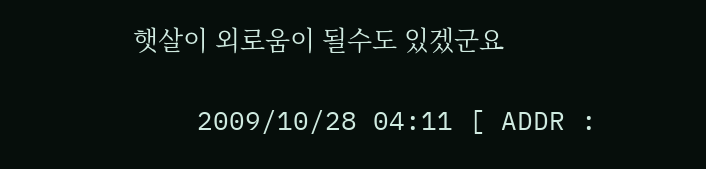햇살이 외로움이 될수도 있겠군요

    2009/10/28 04:11 [ ADDR :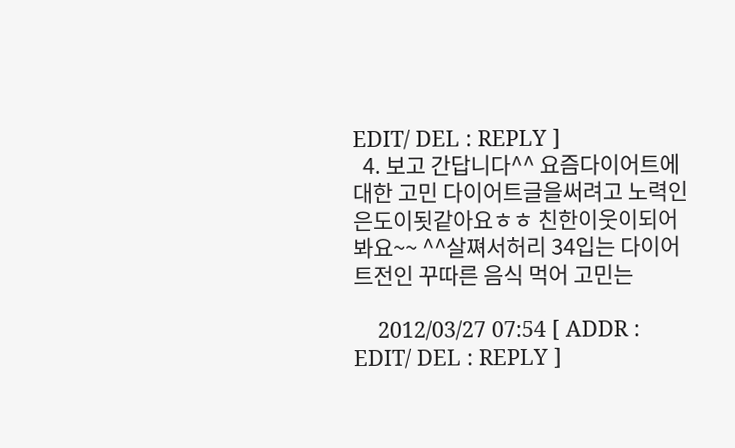EDIT/ DEL : REPLY ]
  4. 보고 간답니다^^ 요즘다이어트에대한 고민 다이어트글을써려고 노력인 은도이됫같아요ㅎㅎ 친한이웃이되어봐요~~ ^^살쪄서허리 34입는 다이어트전인 꾸따른 음식 먹어 고민는

    2012/03/27 07:54 [ ADDR : EDIT/ DEL : REPLY ]